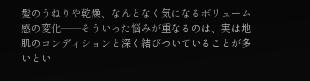髪のうねりや乾燥、なんとなく気になるボリューム感の変化——そういった悩みが重なるのは、実は地肌のコンディションと深く結びついていることが多いとい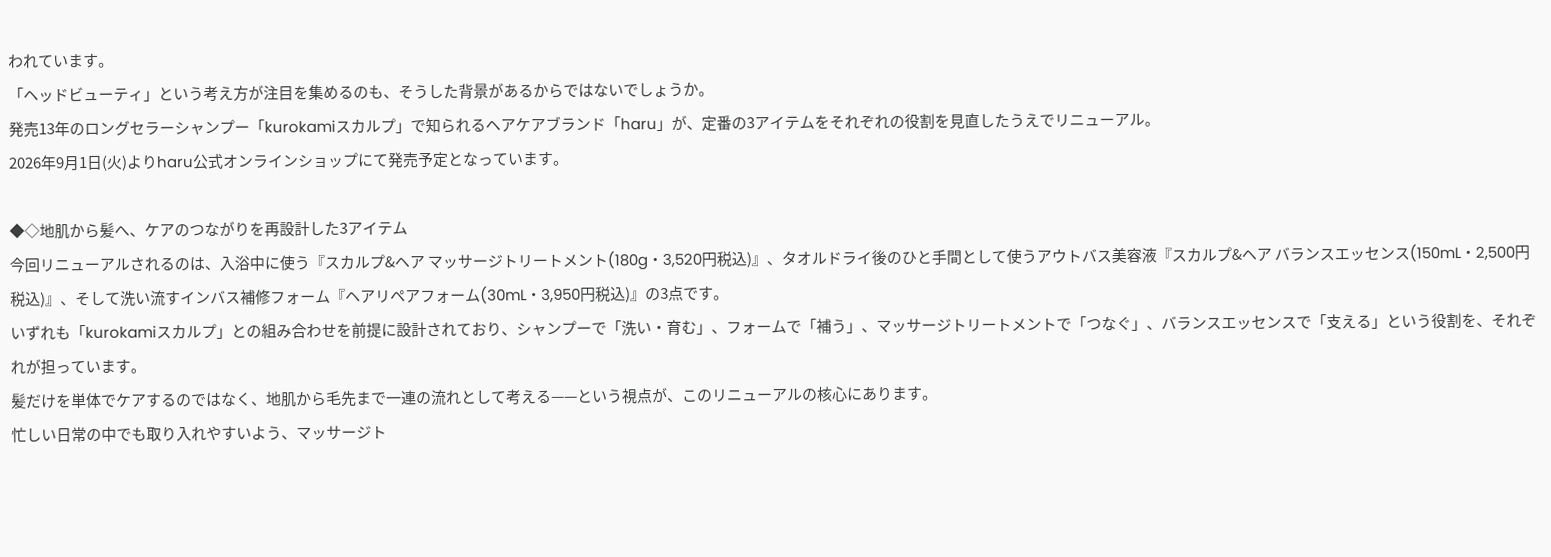われています。
「ヘッドビューティ」という考え方が注目を集めるのも、そうした背景があるからではないでしょうか。
発売13年のロングセラーシャンプー「kurokamiスカルプ」で知られるヘアケアブランド「haru」が、定番の3アイテムをそれぞれの役割を見直したうえでリニューアル。
2026年9月1日(火)よりharu公式オンラインショップにて発売予定となっています。

◆◇地肌から髪へ、ケアのつながりを再設計した3アイテム
今回リニューアルされるのは、入浴中に使う『スカルプ&ヘア マッサージトリートメント(180g・3,520円税込)』、タオルドライ後のひと手間として使うアウトバス美容液『スカルプ&ヘア バランスエッセンス(150mL・2,500円税込)』、そして洗い流すインバス補修フォーム『ヘアリペアフォーム(30mL・3,950円税込)』の3点です。
いずれも「kurokamiスカルプ」との組み合わせを前提に設計されており、シャンプーで「洗い・育む」、フォームで「補う」、マッサージトリートメントで「つなぐ」、バランスエッセンスで「支える」という役割を、それぞれが担っています。
髪だけを単体でケアするのではなく、地肌から毛先まで一連の流れとして考える——という視点が、このリニューアルの核心にあります。
忙しい日常の中でも取り入れやすいよう、マッサージト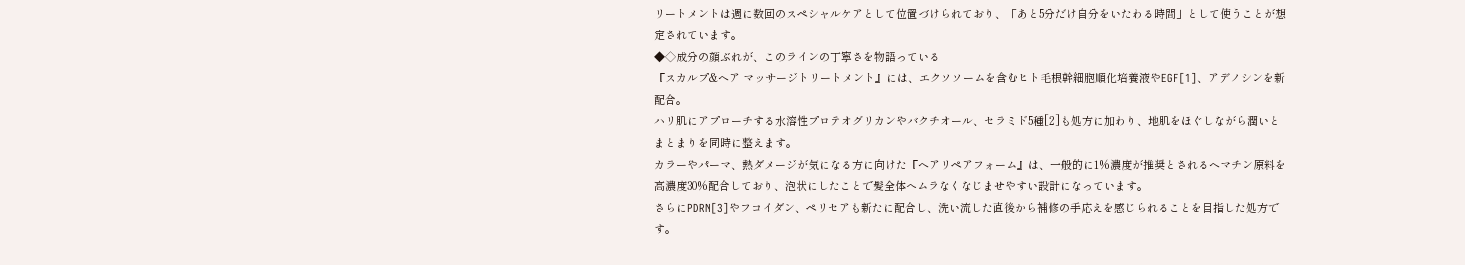リートメントは週に数回のスペシャルケアとして位置づけられており、「あと5分だけ自分をいたわる時間」として使うことが想定されています。
◆◇成分の顔ぶれが、このラインの丁寧さを物語っている
『スカルプ&ヘア マッサージトリートメント』には、エクソソームを含むヒト毛根幹細胞順化培養液やEGF[1]、アデノシンを新配合。
ハリ肌にアプローチする水溶性プロテオグリカンやバクチオール、セラミド5種[2]も処方に加わり、地肌をほぐしながら潤いとまとまりを同時に整えます。
カラーやパーマ、熱ダメージが気になる方に向けた『ヘアリペアフォーム』は、一般的に1%濃度が推奨とされるヘマチン原料を高濃度30%配合しており、泡状にしたことで髪全体へムラなくなじませやすい設計になっています。
さらにPDRN[3]やフコイダン、ペリセアも新たに配合し、洗い流した直後から補修の手応えを感じられることを目指した処方です。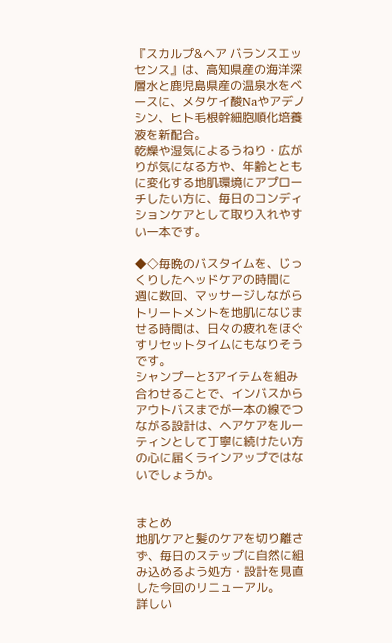『スカルプ&ヘア バランスエッセンス』は、高知県産の海洋深層水と鹿児島県産の温泉水をベースに、メタケイ酸Naやアデノシン、ヒト毛根幹細胞順化培養液を新配合。
乾燥や湿気によるうねり・広がりが気になる方や、年齢とともに変化する地肌環境にアプローチしたい方に、毎日のコンディションケアとして取り入れやすい一本です。

◆◇毎晩のバスタイムを、じっくりしたヘッドケアの時間に
週に数回、マッサージしながらトリートメントを地肌になじませる時間は、日々の疲れをほぐすリセットタイムにもなりそうです。
シャンプーと3アイテムを組み合わせることで、インバスからアウトバスまでが一本の線でつながる設計は、ヘアケアをルーティンとして丁寧に続けたい方の心に届くラインアップではないでしょうか。


まとめ
地肌ケアと髪のケアを切り離さず、毎日のステップに自然に組み込めるよう処方・設計を見直した今回のリニューアル。
詳しい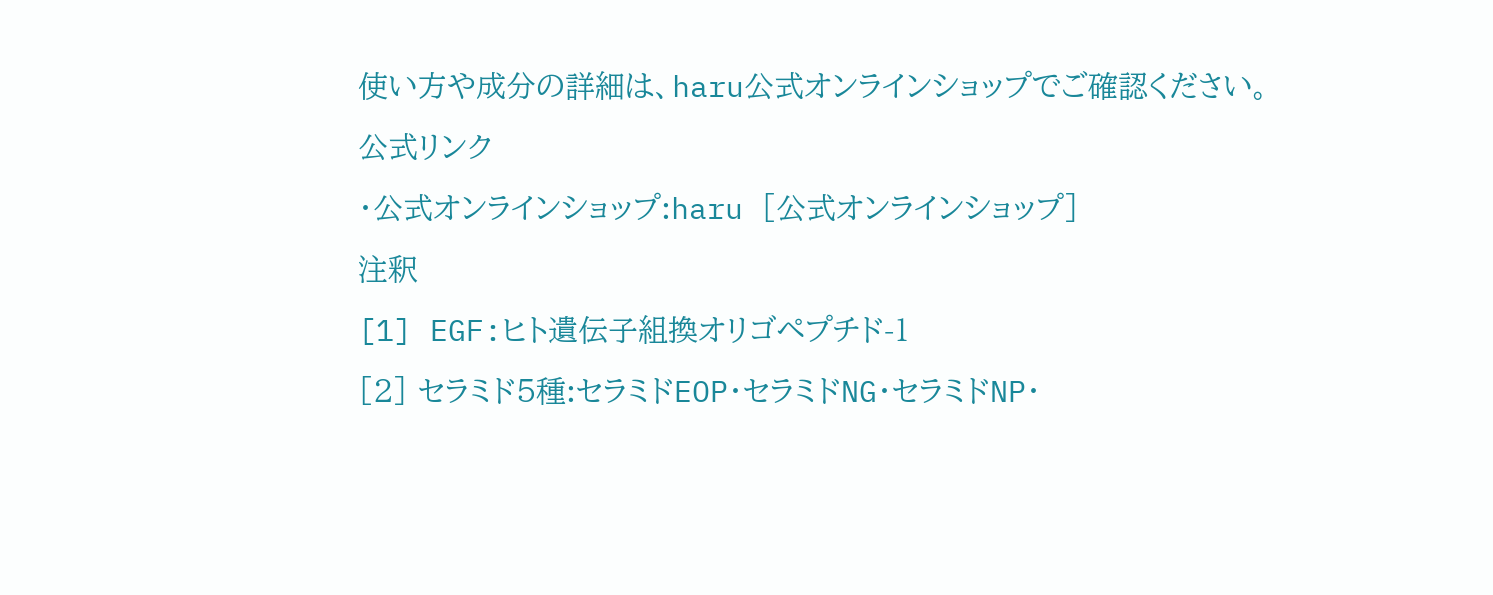使い方や成分の詳細は、haru公式オンラインショップでご確認ください。
公式リンク
・公式オンラインショップ:haru [公式オンラインショップ]
注釈
[1] EGF:ヒト遺伝子組換オリゴペプチド-1
[2] セラミド5種:セラミドEOP・セラミドNG・セラミドNP・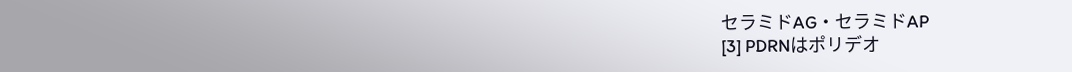セラミドAG・セラミドAP
[3] PDRNはポリデオ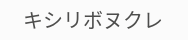キシリボヌクレ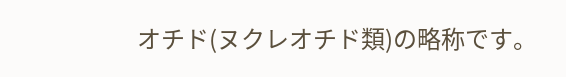オチド(ヌクレオチド類)の略称です。